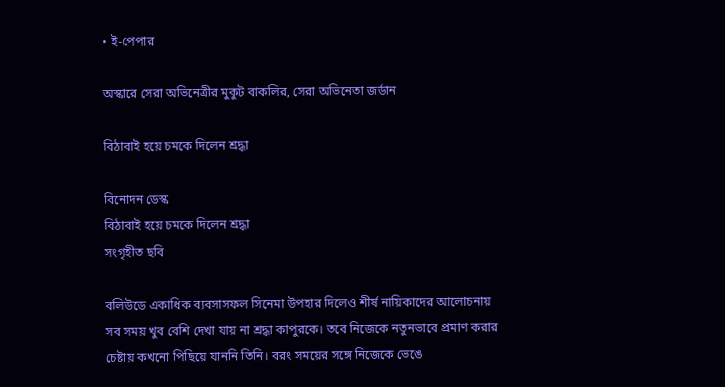• ই-পেপার

অস্কারে সেরা অভিনেত্রীর মুকুট বাকলির, সেরা অভিনেতা জর্ডান

বিঠাবাই হয়ে চমকে দিলেন শ্রদ্ধা

বিনোদন ডেস্ক
বিঠাবাই হয়ে চমকে দিলেন শ্রদ্ধা
সংগৃহীত ছবি

বলিউডে একাধিক ব্যবসাসফল সিনেমা উপহার দিলেও শীর্ষ নায়িকাদের আলোচনায় সব সময় খুব বেশি দেখা যায় না শ্রদ্ধা কাপুরকে। তবে নিজেকে নতুনভাবে প্রমাণ করার চেষ্টায় কখনো পিছিয়ে যাননি তিনি। বরং সময়ের সঙ্গে নিজেকে ভেঙে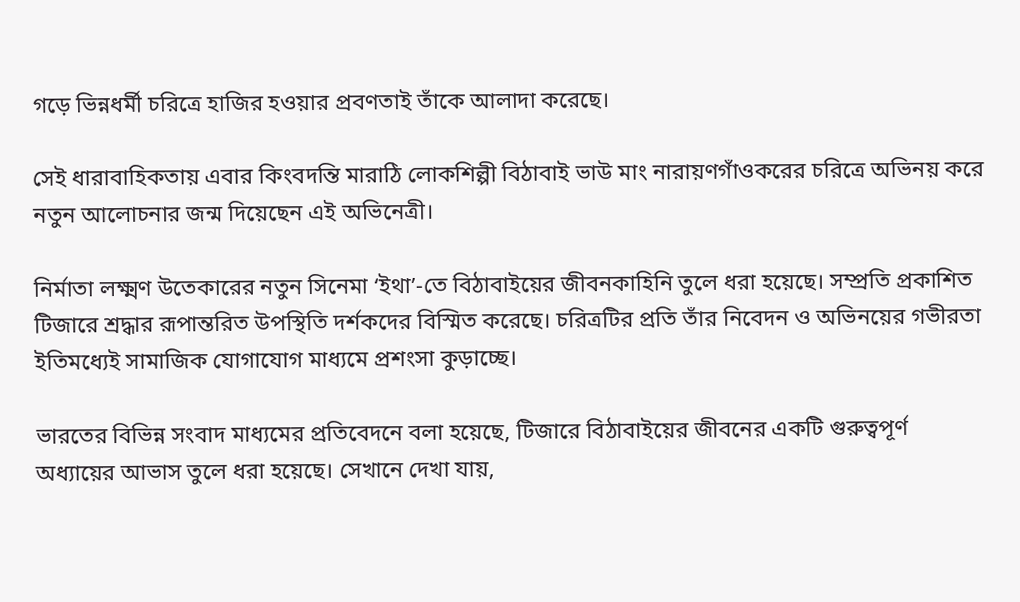গড়ে ভিন্নধর্মী চরিত্রে হাজির হওয়ার প্রবণতাই তাঁকে আলাদা করেছে।

সেই ধারাবাহিকতায় এবার কিংবদন্তি মারাঠি লোকশিল্পী বিঠাবাই ভাউ মাং নারায়ণগাঁওকরের চরিত্রে অভিনয় করে নতুন আলোচনার জন্ম দিয়েছেন এই অভিনেত্রী।

নির্মাতা লক্ষ্মণ উতেকারের নতুন সিনেমা ‘ইথা’-তে বিঠাবাইয়ের জীবনকাহিনি তুলে ধরা হয়েছে। সম্প্রতি প্রকাশিত টিজারে শ্রদ্ধার রূপান্তরিত উপস্থিতি দর্শকদের বিস্মিত করেছে। চরিত্রটির প্রতি তাঁর নিবেদন ও অভিনয়ের গভীরতা ইতিমধ্যেই সামাজিক যোগাযোগ মাধ্যমে প্রশংসা কুড়াচ্ছে।

ভারতের বিভিন্ন সংবাদ মাধ্যমের প্রতিবেদনে বলা হয়েছে, টিজারে বিঠাবাইয়ের জীবনের একটি গুরুত্বপূর্ণ অধ্যায়ের আভাস তুলে ধরা হয়েছে। সেখানে দেখা যায়,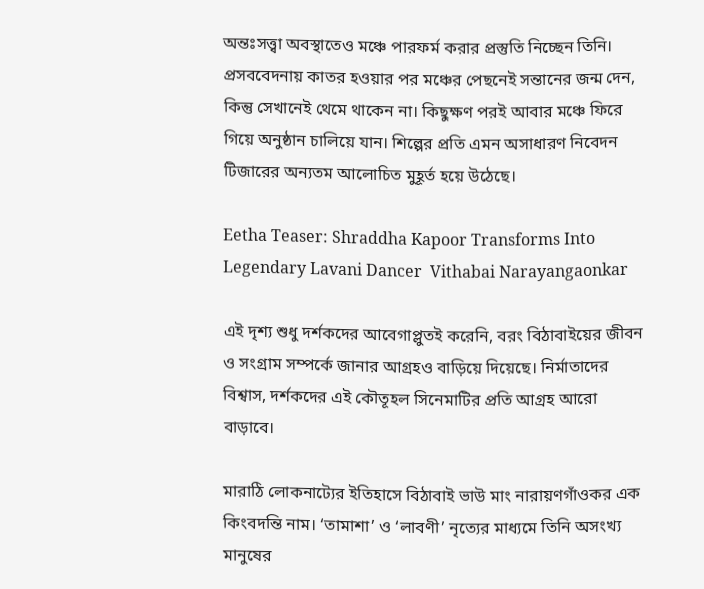অন্তঃসত্ত্বা অবস্থাতেও মঞ্চে পারফর্ম করার প্রস্তুতি নিচ্ছেন তিনি। প্রসববেদনায় কাতর হওয়ার পর মঞ্চের পেছনেই সন্তানের জন্ম দেন, কিন্তু সেখানেই থেমে থাকেন না। কিছুক্ষণ পরই আবার মঞ্চে ফিরে গিয়ে অনুষ্ঠান চালিয়ে যান। শিল্পের প্রতি এমন অসাধারণ নিবেদন টিজারের অন্যতম আলোচিত মুহূর্ত হয়ে উঠেছে।

Eetha Teaser: Shraddha Kapoor Transforms Into Legendary Lavani Dancer  Vithabai Narayangaonkar

এই দৃশ্য শুধু দর্শকদের আবেগাপ্লুতই করেনি, বরং বিঠাবাইয়ের জীবন ও সংগ্রাম সম্পর্কে জানার আগ্রহও বাড়িয়ে দিয়েছে। নির্মাতাদের বিশ্বাস, দর্শকদের এই কৌতূহল সিনেমাটির প্রতি আগ্রহ আরো বাড়াবে।

মারাঠি লোকনাট্যের ইতিহাসে বিঠাবাই ভাউ মাং নারায়ণগাঁওকর এক কিংবদন্তি নাম। ‘তামাশা’ ও ‘লাবণী’ নৃত্যের মাধ্যমে তিনি অসংখ্য মানুষের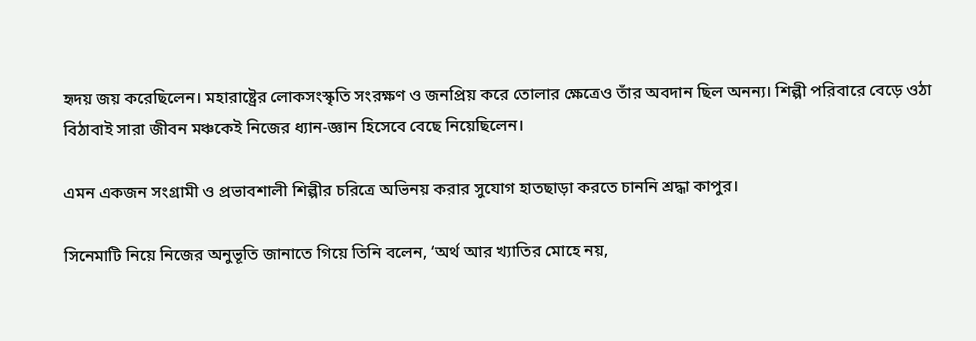হৃদয় জয় করেছিলেন। মহারাষ্ট্রের লোকসংস্কৃতি সংরক্ষণ ও জনপ্রিয় করে তোলার ক্ষেত্রেও তাঁর অবদান ছিল অনন্য। শিল্পী পরিবারে বেড়ে ওঠা বিঠাবাই সারা জীবন মঞ্চকেই নিজের ধ্যান-জ্ঞান হিসেবে বেছে নিয়েছিলেন।

এমন একজন সংগ্রামী ও প্রভাবশালী শিল্পীর চরিত্রে অভিনয় করার সুযোগ হাতছাড়া করতে চাননি শ্রদ্ধা কাপুর।

সিনেমাটি নিয়ে নিজের অনুভূতি জানাতে গিয়ে তিনি বলেন, ‘অর্থ আর খ্যাতির মোহে নয়,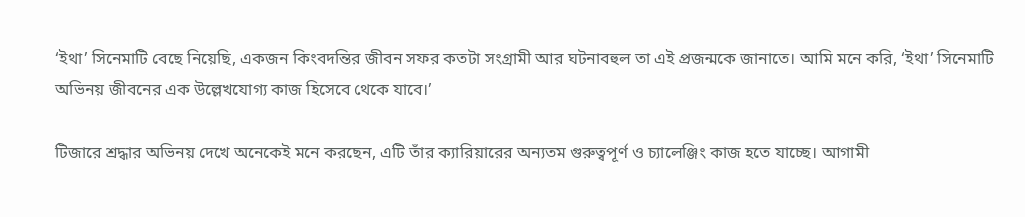‘ইথা’ সিনেমাটি বেছে নিয়েছি, একজন কিংবদন্তির জীবন সফর কতটা সংগ্রামী আর ঘটনাবহুল তা এই প্রজন্মকে জানাতে। আমি মনে করি, ‘ইথা’ সিনেমাটি অভিনয় জীবনের এক উল্লেখযোগ্য কাজ হিসেবে থেকে যাবে।’

টিজারে শ্রদ্ধার অভিনয় দেখে অনেকেই মনে করছেন, এটি তাঁর ক্যারিয়ারের অন্যতম গুরুত্বপূর্ণ ও চ্যালেঞ্জিং কাজ হতে যাচ্ছে। আগামী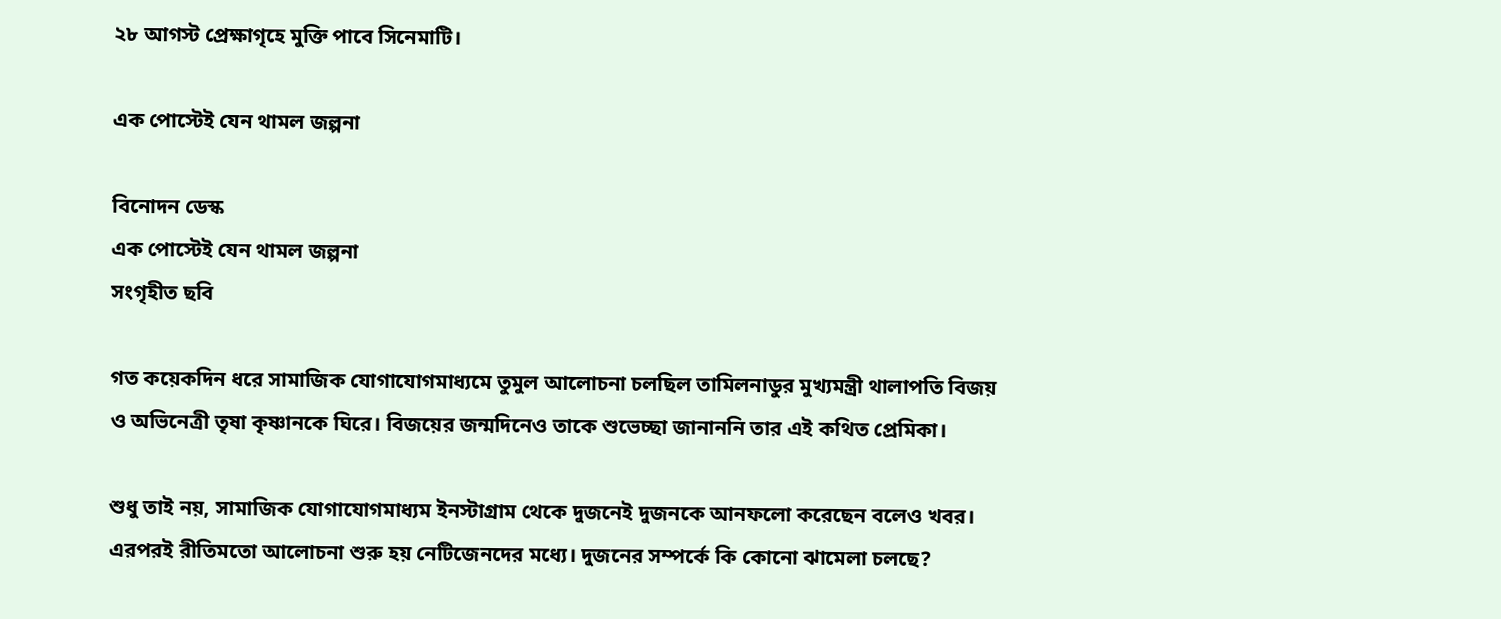২৮ আগস্ট প্রেক্ষাগৃহে মুক্তি পাবে সিনেমাটি।

এক পোস্টেই যেন থামল জল্পনা

বিনোদন ডেস্ক
এক পোস্টেই যেন থামল জল্পনা
সংগৃহীত ছবি

গত কয়েকদিন ধরে সামাজিক যোগাযোগমাধ্যমে তুমুল আলোচনা চলছিল তামিলনাডুর মুখ্যমন্ত্রী থালাপতি বিজয় ও অভিনেত্রী তৃষা কৃষ্ণানকে ঘিরে। বিজয়ের জন্মদিনেও তাকে শুভেচ্ছা জানাননি তার এই কথিত প্রেমিকা।

শুধু তাই নয়, সামাজিক যোগাযোগমাধ্যম ইনস্টাগ্রাম থেকে দুজনেই দুজনকে আনফলো করেছেন বলেও খবর। এরপরই রীতিমতো আলোচনা শুরু হয় নেটিজেনদের মধ্যে। দুজনের সম্পর্কে কি কোনো ঝামেলা চলছে?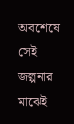অবশেষে সেই জল্পনার মাঝেই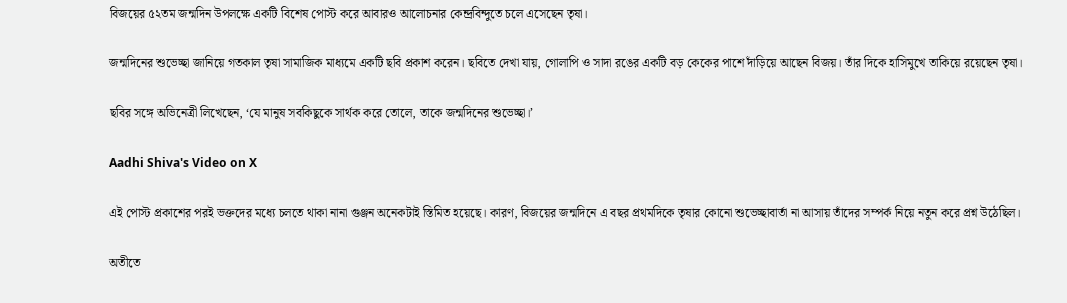বিজয়ের ৫২তম জন্মদিন উপলক্ষে একটি বিশেষ পোস্ট করে আবারও আলোচনার কেন্দ্রবিন্দুতে চলে এসেছেন তৃষা।

জন্মদিনের শুভেচ্ছা জানিয়ে গতকাল তৃষা সামাজিক মাধ্যমে একটি ছবি প্রকাশ করেন। ছবিতে দেখা যায়, গোলাপি ও সাদা রঙের একটি বড় কেকের পাশে দাঁড়িয়ে আছেন বিজয়। তাঁর দিকে হাসিমুখে তাকিয়ে রয়েছেন তৃষা।

ছবির সঙ্গে অভিনেত্রী লিখেছেন, ‘যে মানুষ সবকিছুকে সার্থক করে তোলে, তাকে জন্মদিনের শুভেচ্ছা।’

Aadhi Shiva's Video on X

এই পোস্ট প্রকাশের পরই ভক্তদের মধ্যে চলতে থাকা নানা গুঞ্জন অনেকটাই স্তিমিত হয়েছে। কারণ, বিজয়ের জন্মদিনে এ বছর প্রথমদিকে তৃষার কোনো শুভেচ্ছাবার্তা না আসায় তাঁদের সম্পর্ক নিয়ে নতুন করে প্রশ্ন উঠেছিল।

অতীতে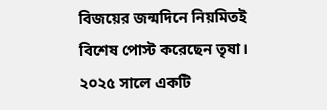বিজয়ের জন্মদিনে নিয়মিতই বিশেষ পোস্ট করেছেন তৃষা। ২০২৫ সালে একটি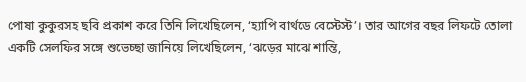পোষা কুকুরসহ ছবি প্রকাশ করে তিনি লিখেছিলেন, ‘হ্যাপি বার্থডে বেস্টেস্ট’। তার আগের বছর লিফটে তোলা একটি সেলফির সঙ্গে শুভেচ্ছা জানিয়ে লিখেছিলেন, ‘ঝড়ের মাঝে শান্তি,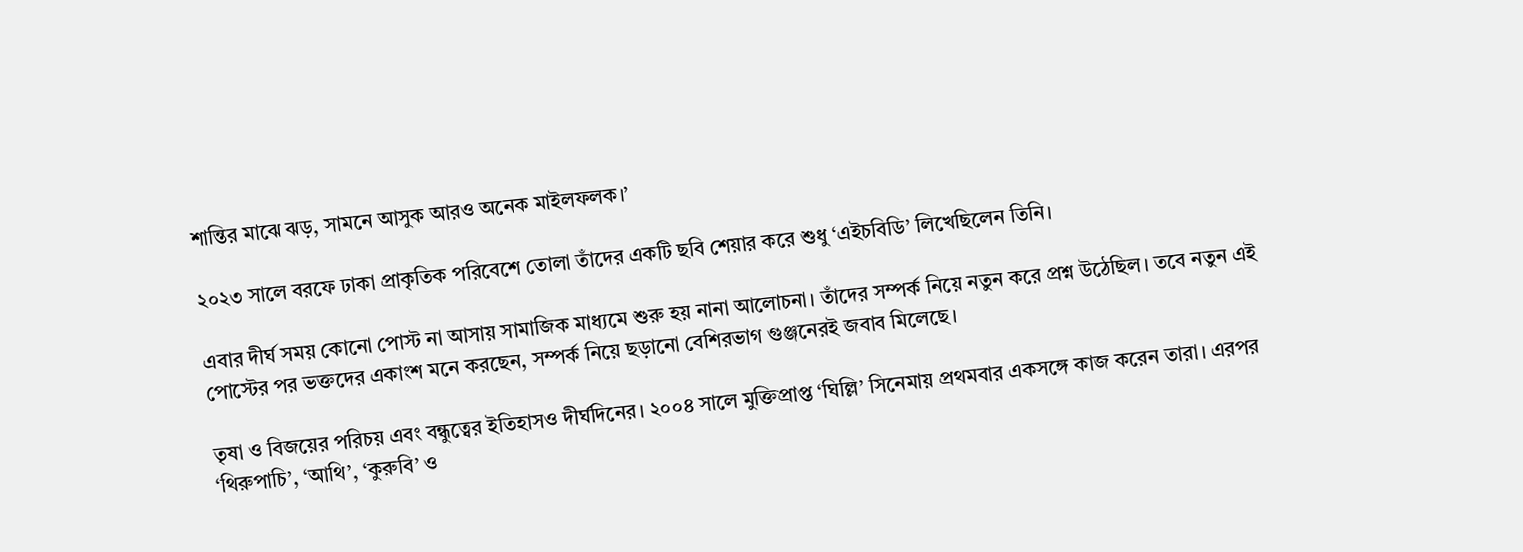শান্তির মাঝে ঝড়, সামনে আসুক আরও অনেক মাইলফলক।’

২০২৩ সালে বরফে ঢাকা প্রাকৃতিক পরিবেশে তোলা তাঁদের একটি ছবি শেয়ার করে শুধু ‘এইচবিডি’ লিখেছিলেন তিনি।

এবার দীর্ঘ সময় কোনো পোস্ট না আসায় সামাজিক মাধ্যমে শুরু হয় নানা আলোচনা। তাঁদের সম্পর্ক নিয়ে নতুন করে প্রশ্ন উঠেছিল। তবে নতুন এই পোস্টের পর ভক্তদের একাংশ মনে করছেন, সম্পর্ক নিয়ে ছড়ানো বেশিরভাগ গুঞ্জনেরই জবাব মিলেছে।

তৃষা ও বিজয়ের পরিচয় এবং বন্ধুত্বের ইতিহাসও দীর্ঘদিনের। ২০০৪ সালে মুক্তিপ্রাপ্ত ‘ঘিল্লি’ সিনেমায় প্রথমবার একসঙ্গে কাজ করেন তারা। এরপর ‘থিরুপাচি’, ‘আথি’, ‘কুরুবি’ ও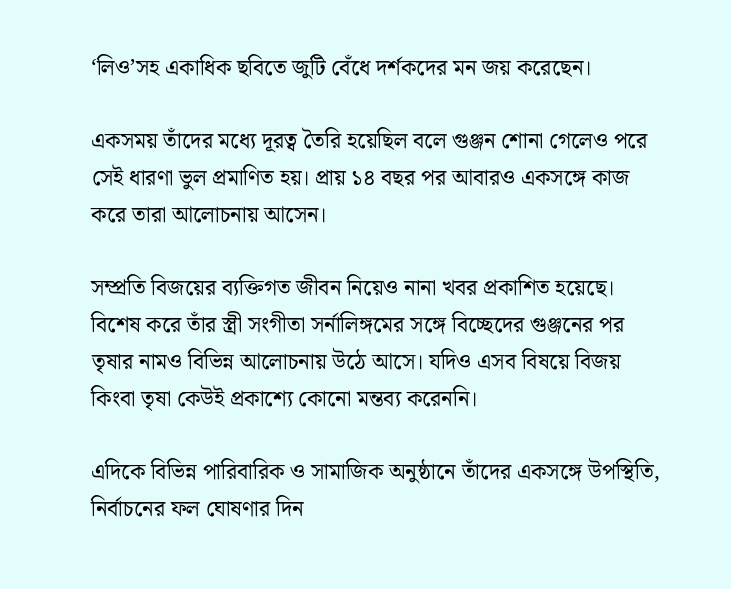‘লিও’সহ একাধিক ছবিতে জুটি বেঁধে দর্শকদের মন জয় করেছেন।

একসময় তাঁদের মধ্যে দূরত্ব তৈরি হয়েছিল বলে গুঞ্জন শোনা গেলেও পরে সেই ধারণা ভুল প্রমাণিত হয়। প্রায় ১৪ বছর পর আবারও একসঙ্গে কাজ করে তারা আলোচনায় আসেন।

সম্প্রতি বিজয়ের ব্যক্তিগত জীবন নিয়েও নানা খবর প্রকাশিত হয়েছে। বিশেষ করে তাঁর স্ত্রী সংগীতা সর্নালিঙ্গমের সঙ্গে বিচ্ছেদের গুঞ্জনের পর তৃষার নামও বিভিন্ন আলোচনায় উঠে আসে। যদিও এসব বিষয়ে বিজয় কিংবা তৃষা কেউই প্রকাশ্যে কোনো মন্তব্য করেননি।

এদিকে বিভিন্ন পারিবারিক ও সামাজিক অনুষ্ঠানে তাঁদের একসঙ্গে উপস্থিতি, নির্বাচনের ফল ঘোষণার দিন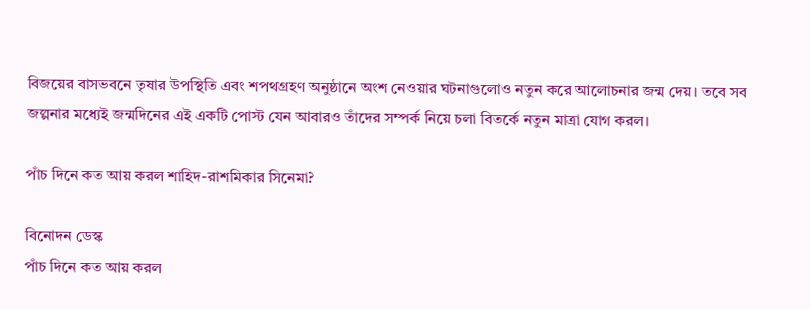বিজয়ের বাসভবনে তৃষার উপস্থিতি এবং শপথগ্রহণ অনুষ্ঠানে অংশ নেওয়ার ঘটনাগুলোও নতুন করে আলোচনার জন্ম দেয়। তবে সব জল্পনার মধ্যেই জন্মদিনের এই একটি পোস্ট যেন আবারও তাঁদের সম্পর্ক নিয়ে চলা বিতর্কে নতুন মাত্রা যোগ করল।

পাঁচ দিনে কত আয় করল শাহিদ-রাশমিকার সিনেমা?

বিনোদন ডেস্ক
পাঁচ দিনে কত আয় করল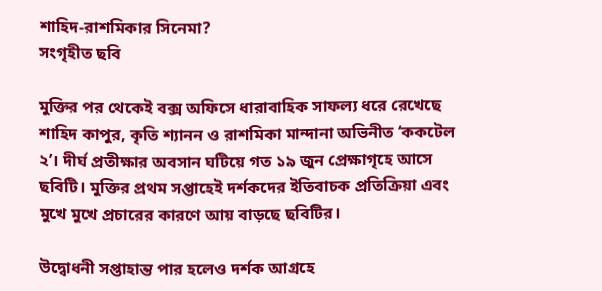শাহিদ-রাশমিকার সিনেমা?
সংগৃহীত ছবি

মুক্তির পর থেকেই বক্স অফিসে ধারাবাহিক সাফল্য ধরে রেখেছে শাহিদ কাপুর, কৃতি শ্যানন ও রাশমিকা মান্দানা অভিনীত ‘ককটেল ২’। দীর্ঘ প্রতীক্ষার অবসান ঘটিয়ে গত ১৯ জুন প্রেক্ষাগৃহে আসে ছবিটি। মুক্তির প্রথম সপ্তাহেই দর্শকদের ইতিবাচক প্রতিক্রিয়া এবং মুখে মুখে প্রচারের কারণে আয় বাড়ছে ছবিটির।

উদ্বোধনী সপ্তাহান্ত পার হলেও দর্শক আগ্রহে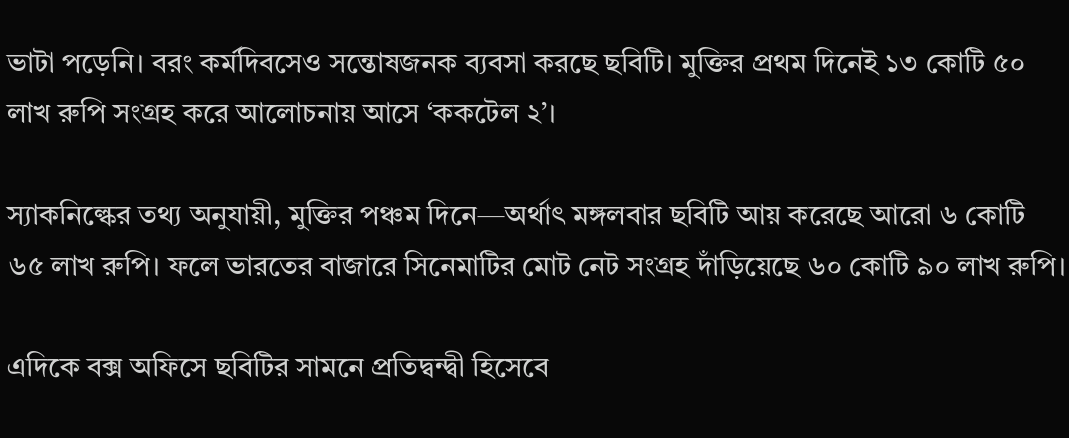ভাটা পড়েনি। বরং কর্মদিবসেও সন্তোষজনক ব্যবসা করছে ছবিটি। মুক্তির প্রথম দিনেই ১৩ কোটি ৫০ লাখ রুপি সংগ্রহ করে আলোচনায় আসে ‘ককটেল ২’।

স্যাকনিল্কের তথ্য অনুযায়ী, মুক্তির পঞ্চম দিনে—অর্থাৎ মঙ্গলবার ছবিটি আয় করেছে আরো ৬ কোটি ৬৫ লাখ রুপি। ফলে ভারতের বাজারে সিনেমাটির মোট নেট সংগ্রহ দাঁড়িয়েছে ৬০ কোটি ৯০ লাখ রুপি।

এদিকে বক্স অফিসে ছবিটির সামনে প্রতিদ্বন্দ্বী হিসেবে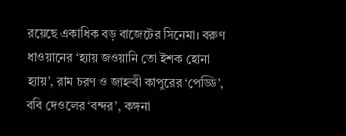রয়েছে একাধিক বড় বাজেটের সিনেমা। বরুণ ধাওয়ানের ‘হ্যায় জওয়ানি তো ইশক হোনা হ্যায়’, রাম চরণ ও জাহ্নবী কাপুরের ‘পেড্ডি’, ববি দেওলের ‘বন্দর’, কঙ্গনা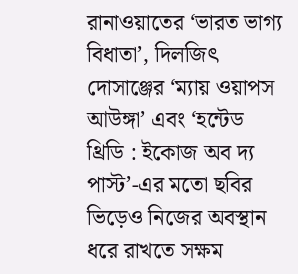রানাওয়াতের ‘ভারত ভাগ্য বিধাতা’, দিলজিৎ দোসাঞ্জের ‘ম্যায় ওয়াপস আউঙ্গা’ এবং ‘হন্টেড থ্রিডি : ইকোজ অব দ্য পাস্ট’-এর মতো ছবির ভিড়েও নিজের অবস্থান ধরে রাখতে সক্ষম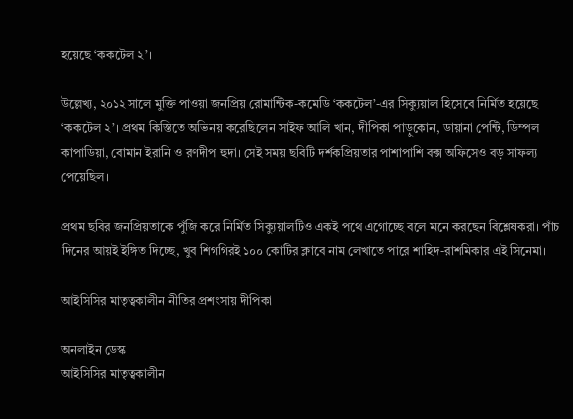হয়েছে ‘ককটেল ২’।

উল্লেখ্য, ২০১২ সালে মুক্তি পাওয়া জনপ্রিয় রোমান্টিক-কমেডি ‘ককটেল’-এর সিক্যুয়াল হিসেবে নির্মিত হয়েছে ‘ককটেল ২’। প্রথম কিস্তিতে অভিনয় করেছিলেন সাইফ আলি খান, দীপিকা পাড়ুকোন, ডায়ানা পেন্টি, ডিম্পল কাপাডিয়া, বোমান ইরানি ও রণদীপ হুদা। সেই সময় ছবিটি দর্শকপ্রিয়তার পাশাপাশি বক্স অফিসেও বড় সাফল্য পেয়েছিল।

প্রথম ছবির জনপ্রিয়তাকে পুঁজি করে নির্মিত সিক্যুয়ালটিও একই পথে এগোচ্ছে বলে মনে করছেন বিশ্লেষকরা। পাঁচ দিনের আয়ই ইঙ্গিত দিচ্ছে, খুব শিগগিরই ১০০ কোটির ক্লাবে নাম লেখাতে পারে শাহিদ-রাশমিকার এই সিনেমা।

আইসিসির মাতৃত্বকালীন নীতির প্রশংসায় দীপিকা

অনলাইন ডেস্ক
আইসিসির মাতৃত্বকালীন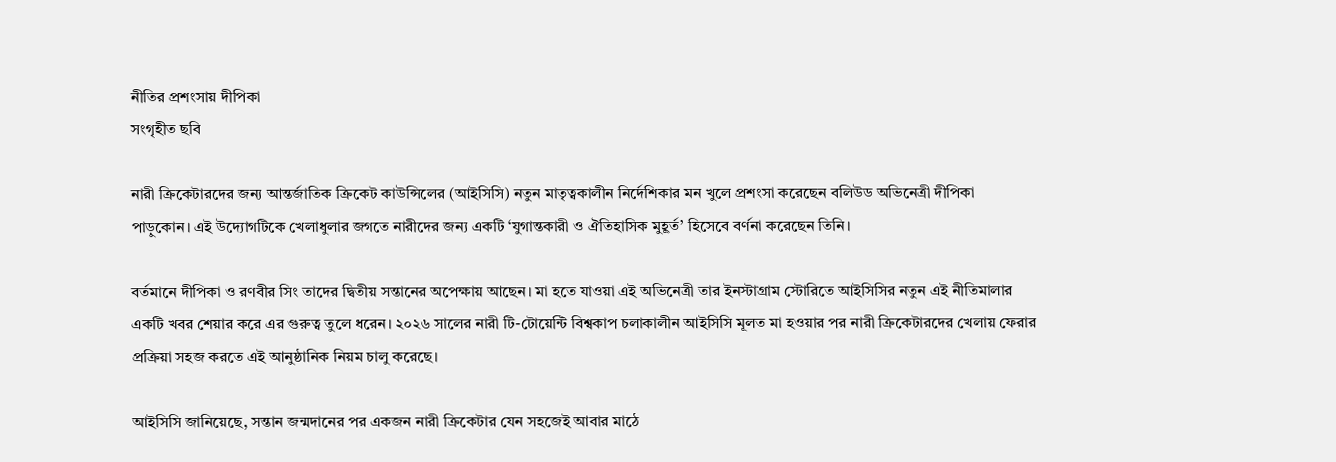নীতির প্রশংসায় দীপিকা
সংগৃহীত ছবি

নারী ক্রিকেটারদের জন্য আন্তর্জাতিক ক্রিকেট কাউন্সিলের (আইসিসি) নতুন মাতৃত্বকালীন নির্দেশিকার মন খুলে প্রশংসা করেছেন বলিউড অভিনেত্রী দীপিকা পাড়ুকোন। এই উদ্যোগটিকে খেলাধুলার জগতে নারীদের জন্য একটি ‘যুগান্তকারী ও ঐতিহাসিক মুহূর্ত’ হিসেবে বর্ণনা করেছেন তিনি।

বর্তমানে দীপিকা ও রণবীর সিং তাদের দ্বিতীয় সন্তানের অপেক্ষায় আছেন। মা হতে যাওয়া এই অভিনেত্রী তার ইনস্টাগ্রাম স্টোরিতে আইসিসির নতুন এই নীতিমালার একটি খবর শেয়ার করে এর গুরুত্ব তুলে ধরেন। ২০২৬ সালের নারী টি-টোয়েন্টি বিশ্বকাপ চলাকালীন আইসিসি মূলত মা হওয়ার পর নারী ক্রিকেটারদের খেলায় ফেরার প্রক্রিয়া সহজ করতে এই আনুষ্ঠানিক নিয়ম চালু করেছে।

আইসিসি জানিয়েছে, সন্তান জন্মদানের পর একজন নারী ক্রিকেটার যেন সহজেই আবার মাঠে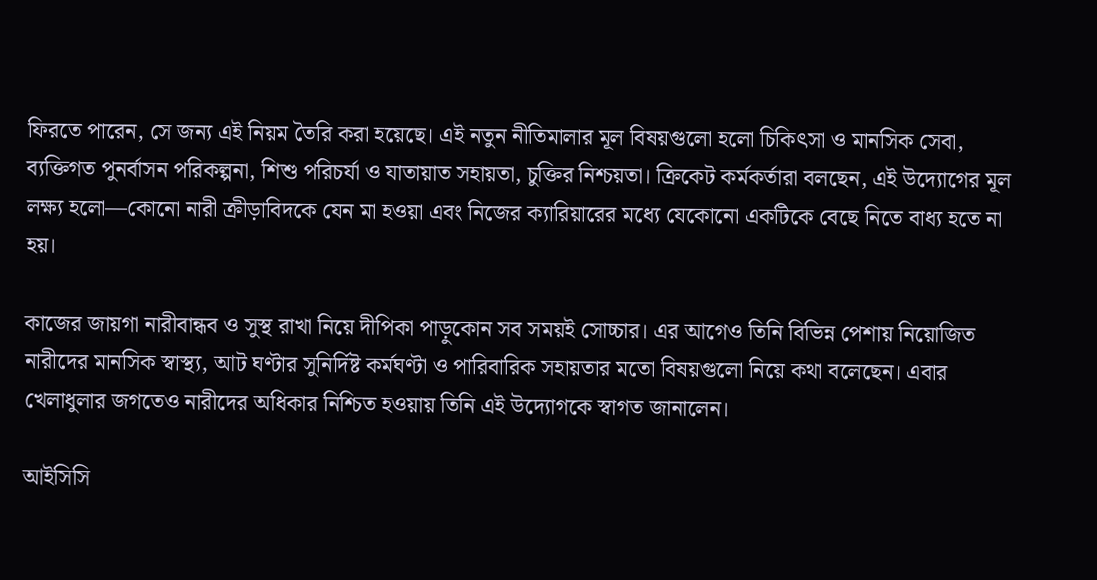ফিরতে পারেন, সে জন্য এই নিয়ম তৈরি করা হয়েছে। এই নতুন নীতিমালার মূল বিষয়গুলো হলো চিকিৎসা ও মানসিক সেবা, ব্যক্তিগত পুনর্বাসন পরিকল্পনা, শিশু পরিচর্যা ও যাতায়াত সহায়তা, চুক্তির নিশ্চয়তা। ক্রিকেট কর্মকর্তারা বলছেন, এই উদ্যোগের মূল লক্ষ্য হলো—কোনো নারী ক্রীড়াবিদকে যেন মা হওয়া এবং নিজের ক্যারিয়ারের মধ্যে যেকোনো একটিকে বেছে নিতে বাধ্য হতে না হয়।

কাজের জায়গা নারীবান্ধব ও সুস্থ রাখা নিয়ে দীপিকা পাড়ুকোন সব সময়ই সোচ্চার। এর আগেও তিনি বিভিন্ন পেশায় নিয়োজিত নারীদের মানসিক স্বাস্থ্য, আট ঘণ্টার সুনির্দিষ্ট কর্মঘণ্টা ও পারিবারিক সহায়তার মতো বিষয়গুলো নিয়ে কথা বলেছেন। এবার খেলাধুলার জগতেও নারীদের অধিকার নিশ্চিত হওয়ায় তিনি এই উদ্যোগকে স্বাগত জানালেন।

আইসিসি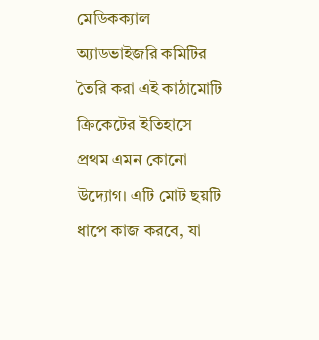মেডিকক্যাল অ্যাডভাইজরি কমিটির তৈরি করা এই কাঠামোটি ক্রিকেটের ইতিহাসে প্রথম এমন কোনো উদ্যোগ। এটি মোট ছয়টি ধাপে কাজ করবে, যা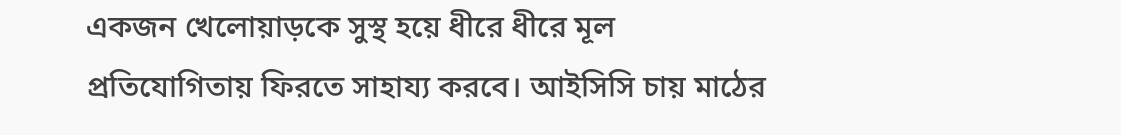একজন খেলোয়াড়কে সুস্থ হয়ে ধীরে ধীরে মূল প্রতিযোগিতায় ফিরতে সাহায্য করবে। আইসিসি চায় মাঠের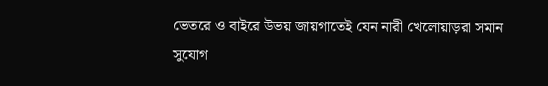ভেতরে ও বাইরে উভয় জায়গাতেই যেন নারী খেলোয়াড়রা সমান সুযোগ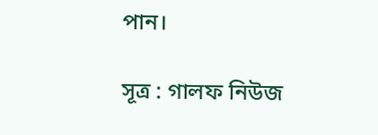পান।

সূত্র : গালফ নিউজ